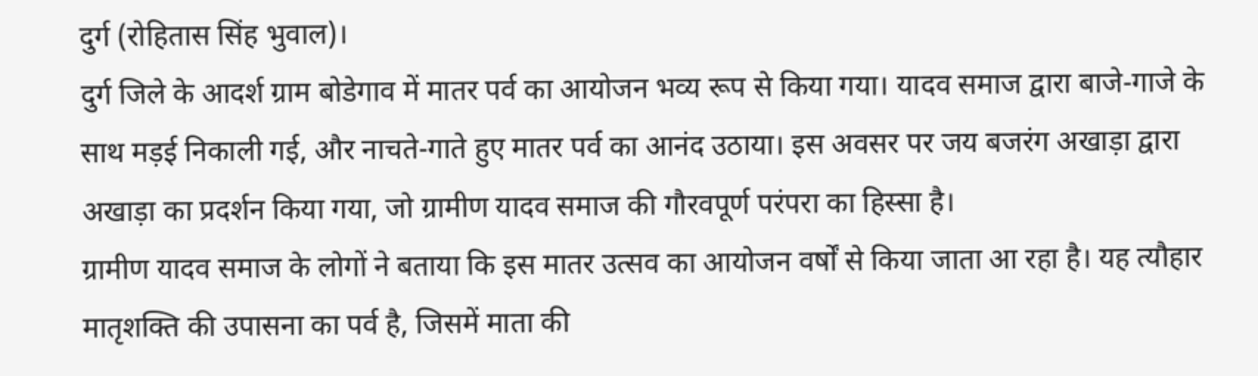दुर्ग (रोहितास सिंह भुवाल)।
दुर्ग जिले के आदर्श ग्राम बोडेगाव में मातर पर्व का आयोजन भव्य रूप से किया गया। यादव समाज द्वारा बाजे-गाजे के साथ मड़ई निकाली गई, और नाचते-गाते हुए मातर पर्व का आनंद उठाया। इस अवसर पर जय बजरंग अखाड़ा द्वारा अखाड़ा का प्रदर्शन किया गया, जो ग्रामीण यादव समाज की गौरवपूर्ण परंपरा का हिस्सा है।
ग्रामीण यादव समाज के लोगों ने बताया कि इस मातर उत्सव का आयोजन वर्षों से किया जाता आ रहा है। यह त्यौहार मातृशक्ति की उपासना का पर्व है, जिसमें माता की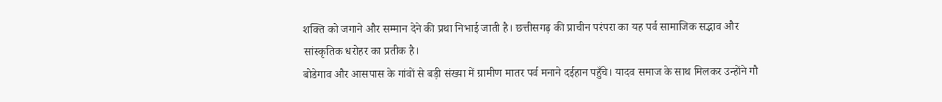शक्ति को जगाने और सम्मान देने की प्रथा निभाई जाती है। छत्तीसगढ़ की प्राचीन परंपरा का यह पर्व सामाजिक सद्भाव और सांस्कृतिक धरोहर का प्रतीक है।
बोडेगाव और आसपास के गांवों से बड़ी संख्या में ग्रामीण मातर पर्व मनाने दईहान पहुँचे। यादव समाज के साथ मिलकर उन्होंने गौ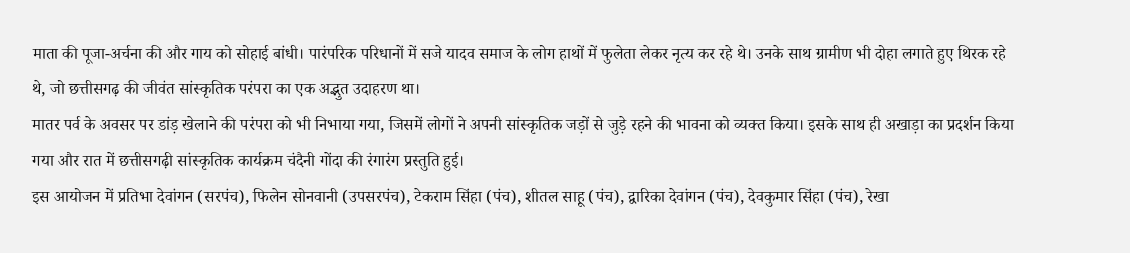माता की पूजा-अर्चना की और गाय को सोहाई बांधी। पारंपरिक परिधानों में सजे यादव समाज के लोग हाथों में फुलेता लेकर नृत्य कर रहे थे। उनके साथ ग्रामीण भी दोहा लगाते हुए थिरक रहे थे, जो छत्तीसगढ़ की जीवंत सांस्कृतिक परंपरा का एक अद्भुत उदाहरण था।
मातर पर्व के अवसर पर डांड़ खेलाने की परंपरा को भी निभाया गया, जिसमें लोगों ने अपनी सांस्कृतिक जड़ों से जुड़े रहने की भावना को व्यक्त किया। इसके साथ ही अखाड़ा का प्रदर्शन किया गया और रात में छत्तीसगढ़ी सांस्कृतिक कार्यक्रम चंदैनी गोंदा की रंगारंग प्रस्तुति हुई।
इस आयोजन में प्रतिभा देवांगन (सरपंच), फिलेन सोनवानी (उपसरपंच), टेकराम सिंहा (पंच), शीतल साहू (पंच), द्वारिका देवांगन (पंच), देवकुमार सिंहा (पंच), रेखा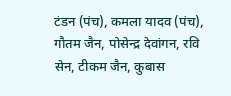टंडन (पंच), कमला यादव (पंच), गौतम जैन, पोसेन्द्र देवांगन, रवि सेन, टीकम जैन, कुबास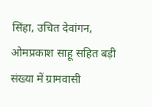सिंहा, उचित देवांगन, ओमप्रकाश साहू सहित बड़ी संख्या में ग्रामवासी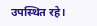उपस्थित रहे।